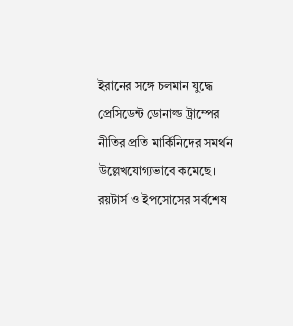ইরানের সঙ্গে চলমান যুদ্ধে প্রেসিডেন্ট ডোনাল্ড ট্রাম্পের নীতির প্রতি মার্কিনিদের সমর্থন উল্লেখযোগ্যভাবে কমেছে। রয়টার্স ও ইপসোসের সর্বশেষ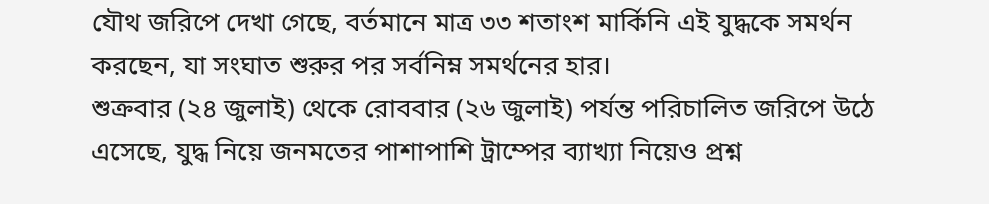যৌথ জরিপে দেখা গেছে, বর্তমানে মাত্র ৩৩ শতাংশ মার্কিনি এই যুদ্ধকে সমর্থন করছেন, যা সংঘাত শুরুর পর সর্বনিম্ন সমর্থনের হার।
শুক্রবার (২৪ জুলাই) থেকে রোববার (২৬ জুলাই) পর্যন্ত পরিচালিত জরিপে উঠে এসেছে, যুদ্ধ নিয়ে জনমতের পাশাপাশি ট্রাম্পের ব্যাখ্যা নিয়েও প্রশ্ন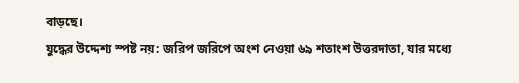বাড়ছে।
যুদ্ধের উদ্দেশ্য স্পষ্ট নয়: জরিপ জরিপে অংশ নেওয়া ৬৯ শতাংশ উত্তরদাতা, যার মধ্যে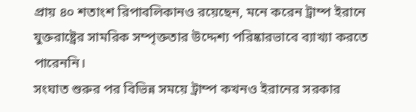প্রায় ৪০ শতাংশ রিপাবলিকানও রয়েছেন, মনে করেন ট্রাম্প ইরানে যুক্তরাষ্ট্রের সামরিক সম্পৃক্ততার উদ্দেশ্য পরিষ্কারভাবে ব্যাখ্যা করতে পারেননি।
সংঘাত শুরুর পর বিভিন্ন সময়ে ট্রাম্প কখনও ইরানের সরকার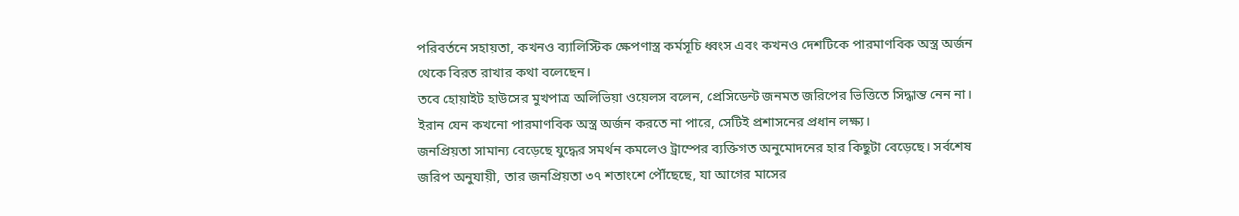পরিবর্তনে সহায়তা, কখনও ব্যালিস্টিক ক্ষেপণাস্ত্র কর্মসূচি ধ্বংস এবং কখনও দেশটিকে পারমাণবিক অস্ত্র অর্জন থেকে বিরত রাখার কথা বলেছেন।
তবে হোয়াইট হাউসের মুখপাত্র অলিভিয়া ওয়েলস বলেন, প্রেসিডেন্ট জনমত জরিপের ভিত্তিতে সিদ্ধান্ত নেন না। ইরান যেন কখনো পারমাণবিক অস্ত্র অর্জন করতে না পারে, সেটিই প্রশাসনের প্রধান লক্ষ্য।
জনপ্রিয়তা সামান্য বেড়েছে যুদ্ধের সমর্থন কমলেও ট্রাম্পের ব্যক্তিগত অনুমোদনের হার কিছুটা বেড়েছে। সর্বশেষ জরিপ অনুযায়ী, তার জনপ্রিয়তা ৩৭ শতাংশে পৌঁছেছে, যা আগের মাসের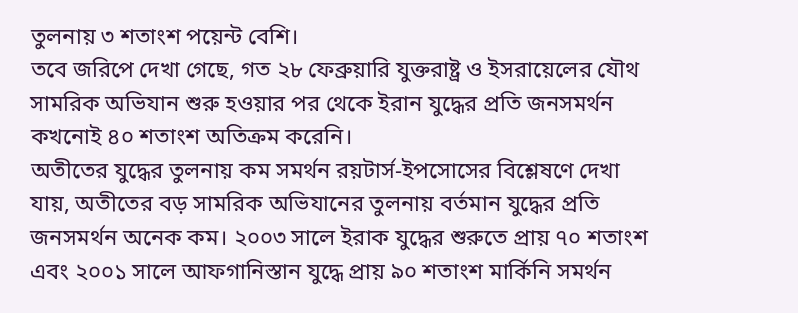তুলনায় ৩ শতাংশ পয়েন্ট বেশি।
তবে জরিপে দেখা গেছে, গত ২৮ ফেব্রুয়ারি যুক্তরাষ্ট্র ও ইসরায়েলের যৌথ সামরিক অভিযান শুরু হওয়ার পর থেকে ইরান যুদ্ধের প্রতি জনসমর্থন কখনোই ৪০ শতাংশ অতিক্রম করেনি।
অতীতের যুদ্ধের তুলনায় কম সমর্থন রয়টার্স-ইপসোসের বিশ্লেষণে দেখা যায়, অতীতের বড় সামরিক অভিযানের তুলনায় বর্তমান যুদ্ধের প্রতি জনসমর্থন অনেক কম। ২০০৩ সালে ইরাক যুদ্ধের শুরুতে প্রায় ৭০ শতাংশ এবং ২০০১ সালে আফগানিস্তান যুদ্ধে প্রায় ৯০ শতাংশ মার্কিনি সমর্থন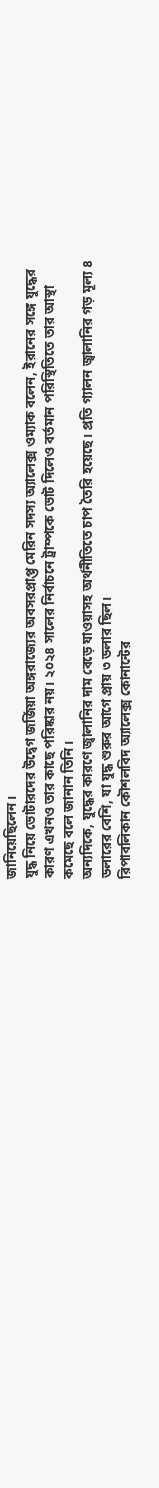জানিয়েছিলেন।
যুদ্ধ নিয়ে ভোটারদের উদ্বেগ জর্জিয়া অঙ্গরাজ্যের অবসরপ্রাপ্ত মেরিন সদস্য অ্যালেক্স ওম্যাক বলেন, ইরানের সঙ্গে যুদ্ধের কারণ এখনও তার কাছে পরিষ্কার নয়। ২০২৪ সালের নির্বাচনে ট্রাম্পকে ভোট দিলেও বর্তমান পরিস্থিতিতে তার আস্থা কমেছে বলে জানান তিনি।
অন্যদিকে, যুদ্ধের কারণে জ্বালানির দাম বেড়ে যাওয়াসহ অর্থনীতিতে চাপ তৈরি হয়েছে। প্রতি গ্যালন জ্বালানির গড় মূল্য ৪ ডলারের বেশি, যা যুদ্ধ শুরুর আগে প্রায় ৩ ডলার ছিল।
রিপাবলিকান কৌশলবিদ অ্যালেক্স কোনান্টের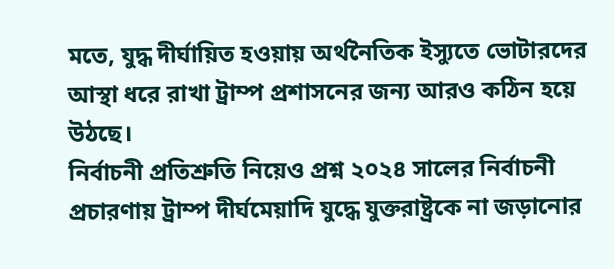মতে, যুদ্ধ দীর্ঘায়িত হওয়ায় অর্থনৈতিক ইস্যুতে ভোটারদের আস্থা ধরে রাখা ট্রাম্প প্রশাসনের জন্য আরও কঠিন হয়ে উঠছে।
নির্বাচনী প্রতিশ্রুতি নিয়েও প্রশ্ন ২০২৪ সালের নির্বাচনী প্রচারণায় ট্রাম্প দীর্ঘমেয়াদি যুদ্ধে যুক্তরাষ্ট্রকে না জড়ানোর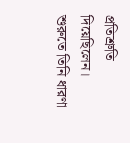প্রতিশ্রুতি দিয়েছিলেন। শুরুতে তিনি ধারণা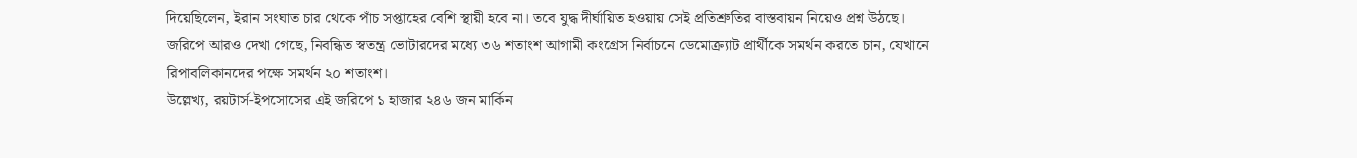দিয়েছিলেন, ইরান সংঘাত চার থেকে পাঁচ সপ্তাহের বেশি স্থায়ী হবে না। তবে যুদ্ধ দীর্ঘায়িত হওয়ায় সেই প্রতিশ্রুতির বাস্তবায়ন নিয়েও প্রশ্ন উঠছে।
জরিপে আরও দেখা গেছে, নিবন্ধিত স্বতন্ত্র ভোটারদের মধ্যে ৩৬ শতাংশ আগামী কংগ্রেস নির্বাচনে ডেমোক্র্যাট প্রার্থীকে সমর্থন করতে চান, যেখানে রিপাবলিকানদের পক্ষে সমর্থন ২০ শতাংশ।
উল্লেখ্য, রয়টার্স-ইপসোসের এই জরিপে ১ হাজার ২৪৬ জন মার্কিন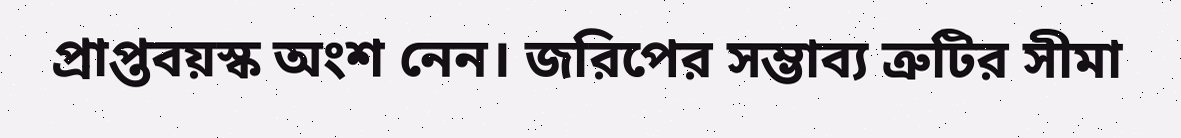প্রাপ্তবয়স্ক অংশ নেন। জরিপের সম্ভাব্য ত্রুটির সীমা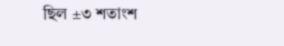ছিল ±৩ শতাংশ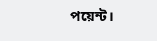পয়েন্ট।